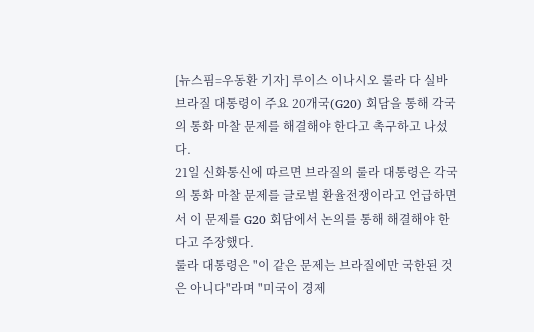[뉴스핌=우동환 기자] 루이스 이나시오 룰라 다 실바 브라질 대통령이 주요 20개국(G20) 회담을 통해 각국의 통화 마찰 문제를 해결해야 한다고 촉구하고 나섰다.
21일 신화통신에 따르면 브라질의 룰라 대통령은 각국의 통화 마찰 문제를 글로벌 환율전쟁이라고 언급하면서 이 문제를 G20 회담에서 논의를 통해 해결해야 한다고 주장했다.
룰라 대통령은 "이 같은 문제는 브라질에만 국한된 것은 아니다"라며 "미국이 경제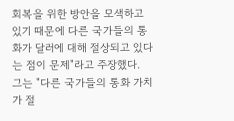회복을 위한 방안을 모색하고 있기 때문에 다른 국가들의 통화가 달러에 대해 절상되고 있다는 점이 문제"라고 주장했다.
그는 "다른 국가들의 통화 가치가 절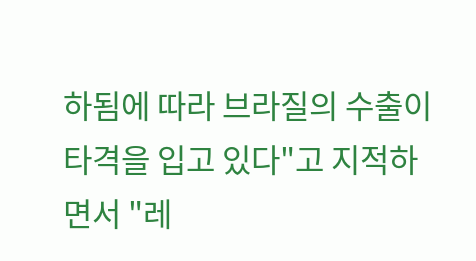하됨에 따라 브라질의 수출이 타격을 입고 있다"고 지적하면서 "레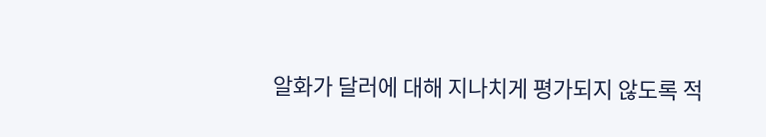알화가 달러에 대해 지나치게 평가되지 않도록 적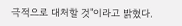극적으로 대처할 것"이라고 밝혔다.